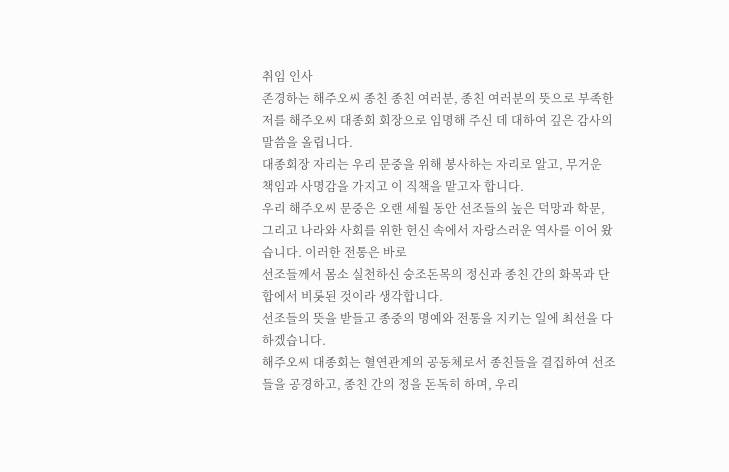취임 인사
존경하는 해주오씨 종친 종친 여러분, 종친 여러분의 뜻으로 부족한 저를 해주오씨 대종회 회장으로 임명해 주신 데 대하여 깊은 감사의 말씀을 올립니다.
대종회장 자리는 우리 문중을 위해 봉사하는 자리로 알고, 무거운 책임과 사명감을 가지고 이 직책을 맡고자 합니다.
우리 해주오씨 문중은 오랜 세월 동안 선조들의 높은 덕망과 학문, 그리고 나라와 사회를 위한 헌신 속에서 자랑스러운 역사를 이어 왔습니다. 이러한 전통은 바로
선조들께서 몸소 실천하신 숭조돈목의 정신과 종친 간의 화목과 단합에서 비롯된 것이라 생각합니다.
선조들의 뜻을 받들고 종중의 명예와 전통을 지키는 일에 최선을 다하겠습니다.
해주오씨 대종회는 혈연관계의 공동체로서 종친들을 결집하여 선조들을 공경하고, 종친 간의 정을 돈독히 하며, 우리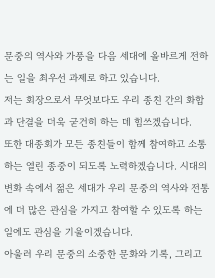문중의 역사와 가풍을 다음 세대에 올바르게 전하는 일을 최우선 과제로 하고 있습니다.
저는 회장으로서 무엇보다도 우리 종친 간의 화합과 단결을 더욱 굳건히 하는 데 힘쓰겠습니다.
또한 대종회가 모든 종친들이 함께 참여하고 소통하는 열린 종중이 되도록 노력하겠습니다. 시대의 변화 속에서 젊은 세대가 우리 문중의 역사와 전통에 더 많은 관심을 가지고 참여할 수 있도록 하는 일에도 관심을 기울이겠습니다.
아울러 우리 문중의 소중한 문화와 기록, 그리고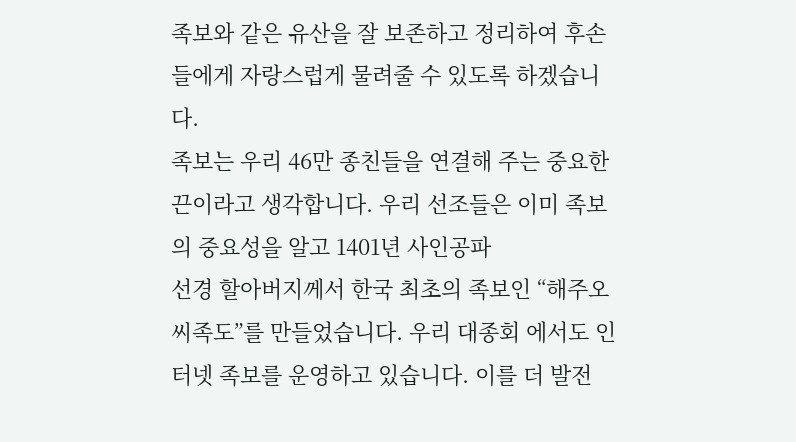족보와 같은 유산을 잘 보존하고 정리하여 후손들에게 자랑스럽게 물려줄 수 있도록 하겠습니다.
족보는 우리 46만 종친들을 연결해 주는 중요한 끈이라고 생각합니다. 우리 선조들은 이미 족보의 중요성을 알고 1401년 사인공파
선경 할아버지께서 한국 최초의 족보인 “해주오씨족도”를 만들었습니다. 우리 대종회 에서도 인터넷 족보를 운영하고 있습니다. 이를 더 발전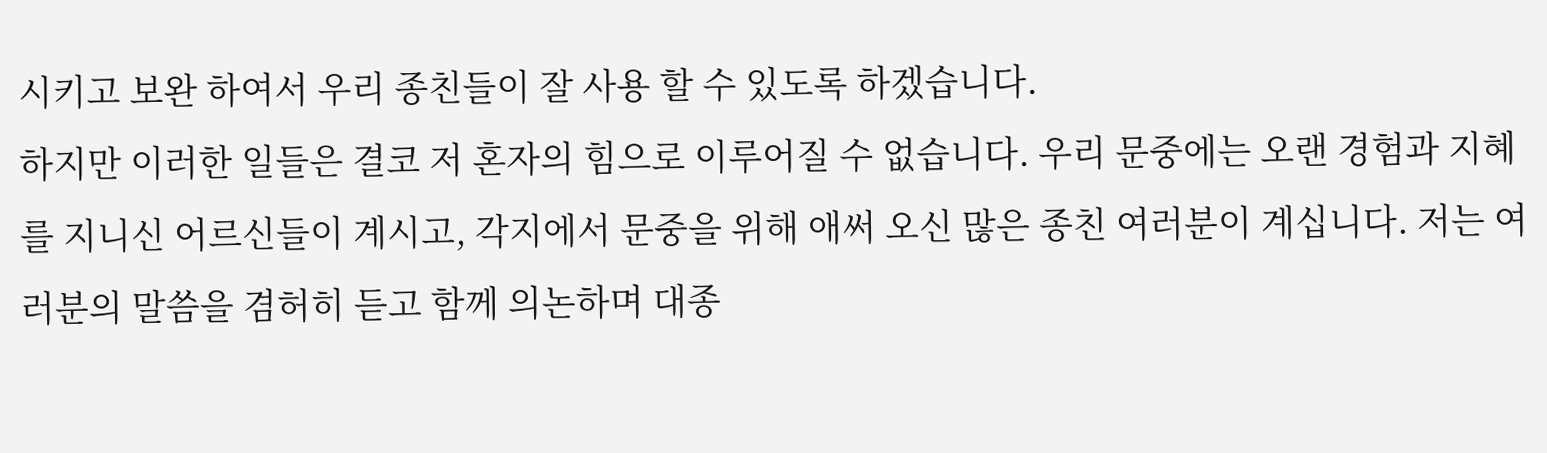시키고 보완 하여서 우리 종친들이 잘 사용 할 수 있도록 하겠습니다.
하지만 이러한 일들은 결코 저 혼자의 힘으로 이루어질 수 없습니다. 우리 문중에는 오랜 경험과 지혜를 지니신 어르신들이 계시고, 각지에서 문중을 위해 애써 오신 많은 종친 여러분이 계십니다. 저는 여러분의 말씀을 겸허히 듣고 함께 의논하며 대종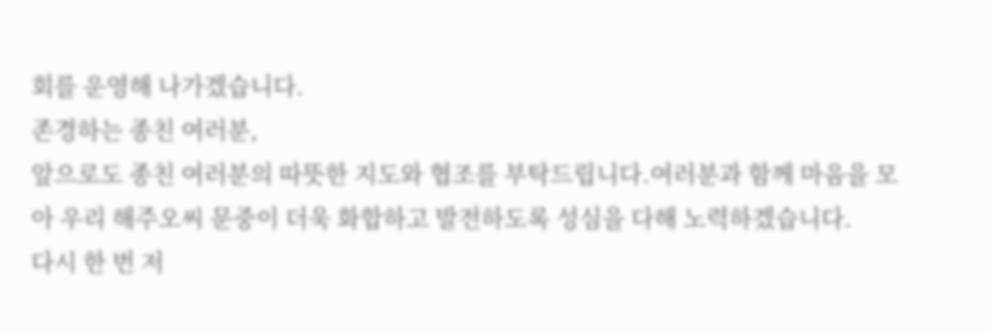회를 운영해 나가겠습니다.
존경하는 종친 여러분,
앞으로도 종친 여러분의 따뜻한 지도와 협조를 부탁드립니다.여러분과 함께 마음을 모아 우리 해주오씨 문중이 더욱 화합하고 발전하도록 성심을 다해 노력하겠습니다.
다시 한 번 저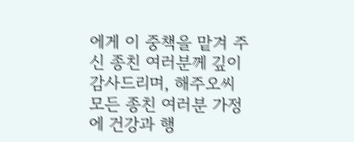에게 이 중책을 맡겨 주신 종친 여러분께 깊이 감사드리며, 해주오씨 모든 종친 여러분 가정에 건강과 행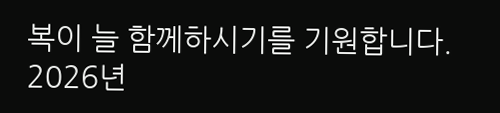복이 늘 함께하시기를 기원합니다.
2026년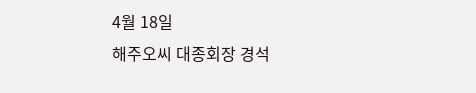4월 18일
해주오씨 대종회장 경석